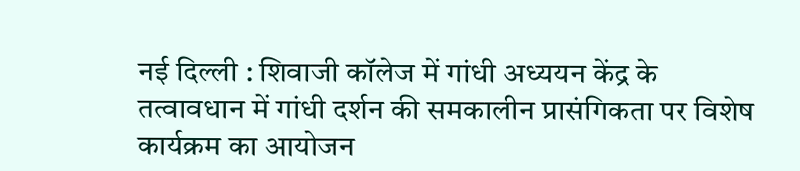नई दिल्ली : शिवाजी कॉलेज में गांधी अध्ययन केंद्र के तत्वावधान में गांधी दर्शन की समकालीन प्रासंगिकता पर विशेष कार्यक्रम का आयोजन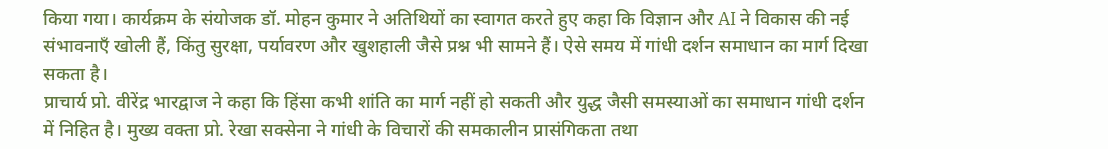किया गया। कार्यक्रम के संयोजक डॉ. मोहन कुमार ने अतिथियों का स्वागत करते हुए कहा कि विज्ञान और AI ने विकास की नई संभावनाएँ खोली हैं, किंतु सुरक्षा, पर्यावरण और खुशहाली जैसे प्रश्न भी सामने हैं। ऐसे समय में गांधी दर्शन समाधान का मार्ग दिखा सकता है।
प्राचार्य प्रो. वीरेंद्र भारद्वाज ने कहा कि हिंसा कभी शांति का मार्ग नहीं हो सकती और युद्ध जैसी समस्याओं का समाधान गांधी दर्शन में निहित है। मुख्य वक्ता प्रो. रेखा सक्सेना ने गांधी के विचारों की समकालीन प्रासंगिकता तथा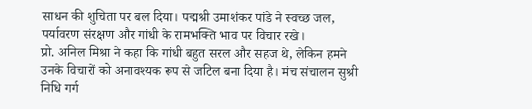साधन की शुचिता पर बल दिया। पद्मश्री उमाशंकर पांडे ने स्वच्छ जल, पर्यावरण संरक्षण और गांधी के रामभक्ति भाव पर विचार रखे।
प्रो. अनिल मिश्रा ने कहा कि गांधी बहुत सरल और सहज थे, लेकिन हमने उनके विचारों को अनावश्यक रूप से जटिल बना दिया है। मंच संचालन सुश्री निधि गर्ग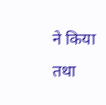ने किया तथा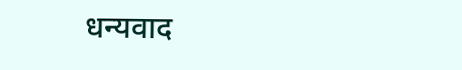धन्यवाद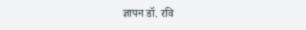ज्ञापन डॉ. रवि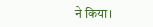ने किया।